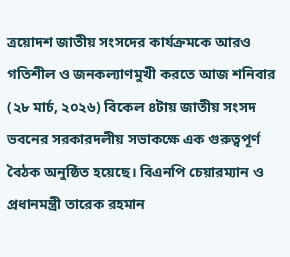ত্রয়োদশ জাতীয় সংসদের কার্যক্রমকে আরও গতিশীল ও জনকল্যাণমুখী করতে আজ শনিবার (২৮ মার্চ, ২০২৬) বিকেল ৪টায় জাতীয় সংসদ ভবনের সরকারদলীয় সভাকক্ষে এক গুরুত্বপূর্ণ বৈঠক অনুষ্ঠিত হয়েছে। বিএনপি চেয়ারম্যান ও প্রধানমন্ত্রী তারেক রহমান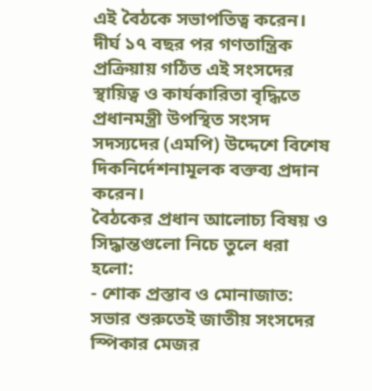এই বৈঠকে সভাপতিত্ব করেন। দীর্ঘ ১৭ বছর পর গণতান্ত্রিক প্রক্রিয়ায় গঠিত এই সংসদের স্থায়িত্ব ও কার্যকারিতা বৃদ্ধিতে প্রধানমন্ত্রী উপস্থিত সংসদ সদস্যদের (এমপি) উদ্দেশে বিশেষ দিকনির্দেশনামূলক বক্তব্য প্রদান করেন।
বৈঠকের প্রধান আলোচ্য বিষয় ও সিদ্ধান্তগুলো নিচে তুলে ধরা হলো:
- শোক প্রস্তাব ও মোনাজাত: সভার শুরুতেই জাতীয় সংসদের স্পিকার মেজর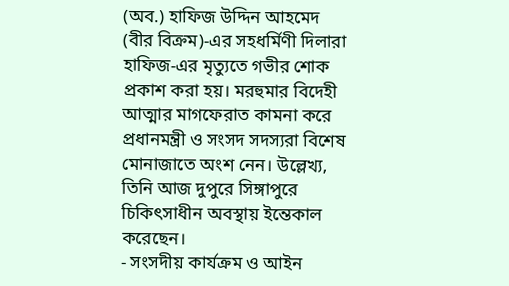(অব.) হাফিজ উদ্দিন আহমেদ (বীর বিক্রম)-এর সহধর্মিণী দিলারা হাফিজ-এর মৃত্যুতে গভীর শোক প্রকাশ করা হয়। মরহুমার বিদেহী আত্মার মাগফেরাত কামনা করে প্রধানমন্ত্রী ও সংসদ সদস্যরা বিশেষ মোনাজাতে অংশ নেন। উল্লেখ্য, তিনি আজ দুপুরে সিঙ্গাপুরে চিকিৎসাধীন অবস্থায় ইন্তেকাল করেছেন।
- সংসদীয় কার্যক্রম ও আইন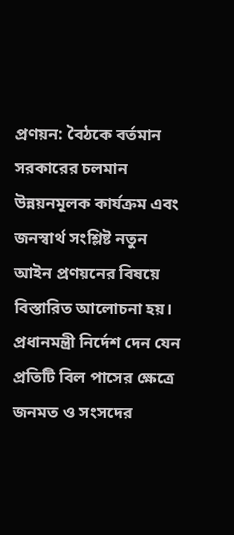প্রণয়ন: বৈঠকে বর্তমান সরকারের চলমান উন্নয়নমূলক কার্যক্রম এবং জনস্বার্থ সংশ্লিষ্ট নতুন আইন প্রণয়নের বিষয়ে বিস্তারিত আলোচনা হয়। প্রধানমন্ত্রী নির্দেশ দেন যেন প্রতিটি বিল পাসের ক্ষেত্রে জনমত ও সংসদের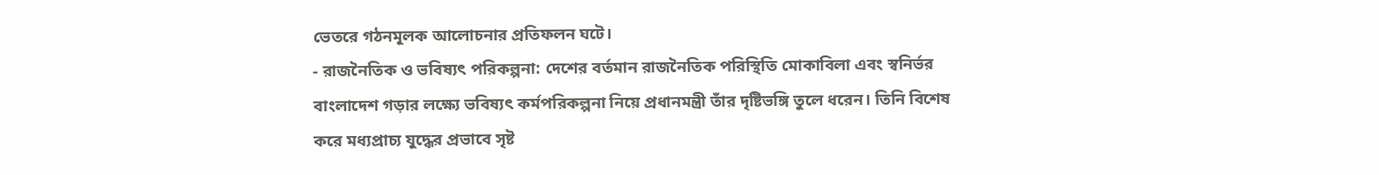ভেতরে গঠনমূলক আলোচনার প্রতিফলন ঘটে।
- রাজনৈতিক ও ভবিষ্যৎ পরিকল্পনা: দেশের বর্তমান রাজনৈতিক পরিস্থিতি মোকাবিলা এবং স্বনির্ভর বাংলাদেশ গড়ার লক্ষ্যে ভবিষ্যৎ কর্মপরিকল্পনা নিয়ে প্রধানমন্ত্রী তাঁর দৃষ্টিভঙ্গি তুলে ধরেন। তিনি বিশেষ করে মধ্যপ্রাচ্য যুদ্ধের প্রভাবে সৃষ্ট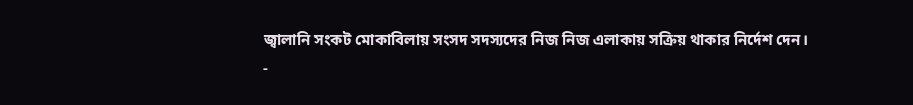জ্বালানি সংকট মোকাবিলায় সংসদ সদস্যদের নিজ নিজ এলাকায় সক্রিয় থাকার নির্দেশ দেন।
-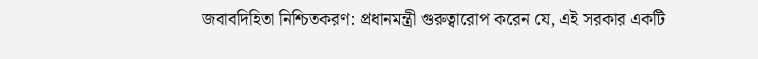জবাবদিহিতা নিশ্চিতকরণ: প্রধানমন্ত্রী গুরুত্বারোপ করেন যে, এই সরকার একটি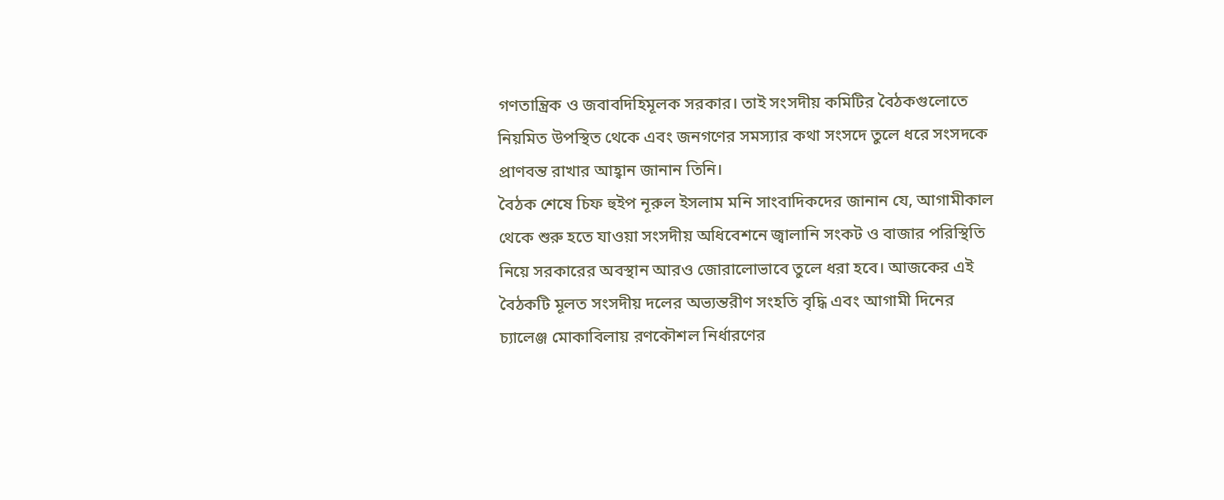গণতান্ত্রিক ও জবাবদিহিমূলক সরকার। তাই সংসদীয় কমিটির বৈঠকগুলোতে নিয়মিত উপস্থিত থেকে এবং জনগণের সমস্যার কথা সংসদে তুলে ধরে সংসদকে প্রাণবন্ত রাখার আহ্বান জানান তিনি।
বৈঠক শেষে চিফ হুইপ নূরুল ইসলাম মনি সাংবাদিকদের জানান যে, আগামীকাল থেকে শুরু হতে যাওয়া সংসদীয় অধিবেশনে জ্বালানি সংকট ও বাজার পরিস্থিতি নিয়ে সরকারের অবস্থান আরও জোরালোভাবে তুলে ধরা হবে। আজকের এই বৈঠকটি মূলত সংসদীয় দলের অভ্যন্তরীণ সংহতি বৃদ্ধি এবং আগামী দিনের চ্যালেঞ্জ মোকাবিলায় রণকৌশল নির্ধারণের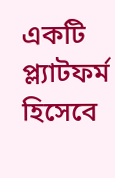একটি প্ল্যাটফর্ম হিসেবে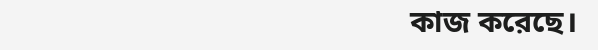কাজ করেছে।